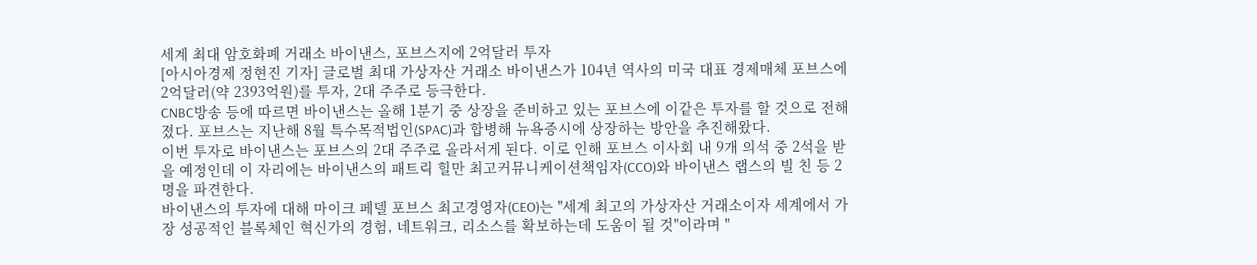세계 최대 암호화폐 거래소 바이낸스, 포브스지에 2억달러 투자
[아시아경제 정현진 기자] 글로벌 최대 가상자산 거래소 바이낸스가 104년 역사의 미국 대표 경제매체 포브스에 2억달러(약 2393억원)를 투자, 2대 주주로 등극한다.
CNBC방송 등에 따르면 바이낸스는 올해 1분기 중 상장을 준비하고 있는 포브스에 이같은 투자를 할 것으로 전해졌다. 포브스는 지난해 8월 특수목적법인(SPAC)과 합병해 뉴욕증시에 상장하는 방안을 추진해왔다.
이번 투자로 바이낸스는 포브스의 2대 주주로 올라서게 된다. 이로 인해 포브스 이사회 내 9개 의석 중 2석을 받을 예정인데 이 자리에는 바이낸스의 패트릭 힐만 최고커뮤니케이션책임자(CCO)와 바이낸스 랩스의 빌 친 등 2명을 파견한다.
바이낸스의 투자에 대해 마이크 페델 포브스 최고경영자(CEO)는 "세계 최고의 가상자산 거래소이자 세계에서 가장 성공적인 블록체인 혁신가의 경험, 네트워크, 리소스를 확보하는데 도움이 될 것"이라며 "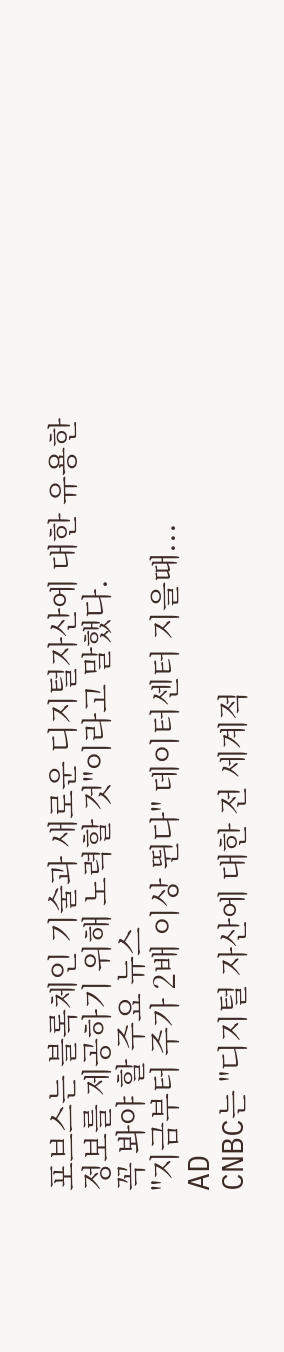포브스는 블록체인 기술과 새로운 디지털자산에 대한 유용한 정보를 제공하기 위해 노력할 것"이라고 말했다.
꼭 봐야 할 주요 뉴스
"지금부터 주가 2배 이상 뛴다" 데이터센터 지을때...
AD
CNBC는 "디지털 자산에 대한 전 세계적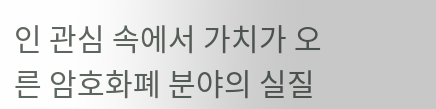인 관심 속에서 가치가 오른 암호화폐 분야의 실질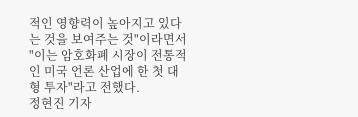적인 영향력이 높아지고 있다는 것을 보여주는 것"이라면서 "이는 암호화폐 시장이 전통적인 미국 언론 산업에 한 첫 대형 투자"라고 전했다.
정현진 기자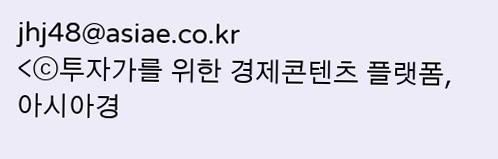jhj48@asiae.co.kr
<ⓒ투자가를 위한 경제콘텐츠 플랫폼, 아시아경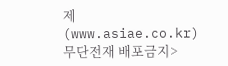제(www.asiae.co.kr) 무단전재 배포금지>